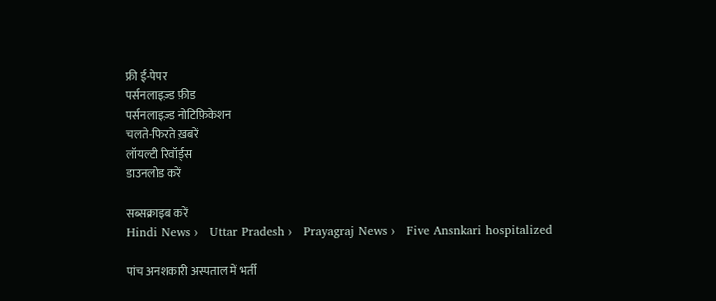फ्री ई-पेपर
पर्सनलाइज़्ड फ़ीड
पर्सनलाइज़्ड नोटिफ़िकेशन
चलते-फिरते ख़बरें
लॉयल्टी रिवॉर्ड्स
डाउनलोड करें

सब्सक्राइब करें
Hindi News ›   Uttar Pradesh ›   Prayagraj News ›   Five Ansnkari hospitalized

पांच अनशकारी अस्पताल में भर्ती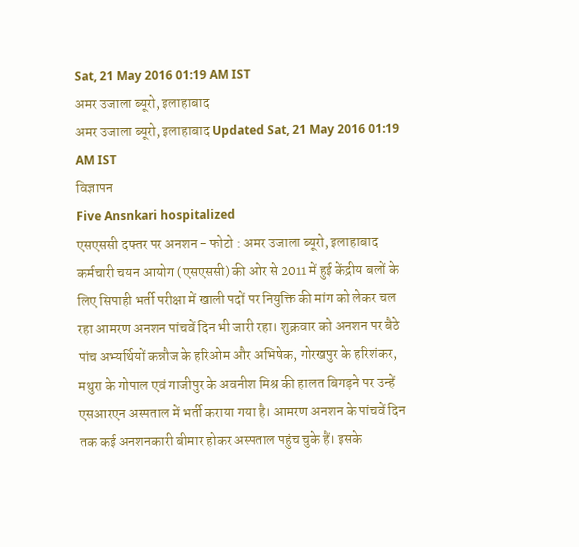Sat, 21 May 2016 01:19 AM IST
अमर उजाला ब्यूरो, इलाहाबाद
अमर उजाला ब्यूरो, इलाहाबाद Updated Sat, 21 May 2016 01:19 AM IST
विज्ञापन
Five Ansnkari hospitalized
एसएससी दफ्तर पर अनशन - फोटो : अमर उजाला ब्यूरो, इलाहाबाद
कर्मचारी चयन आयोग (एसएससी) की ओर से 2011 में हुई केंद्रीय बलों के लिए सिपाही भर्ती परीक्षा में खाली पदों पर नियुक्ति की मांग को लेकर चल रहा आमरण अनशन पांचवें दिन भी जारी रहा। शुक्रवार को अनशन पर बैठे पांच अभ्यर्थियों कन्नौज के हरिओम और अभिषेक, गोरखपुर के हरिशंकर, मथुरा के गोपाल एवं गाजीपुर के अवनीश मिश्र की हालत बिगड़ने पर उन्हें एसआरएन अस्पताल में भर्ती कराया गया है। आमरण अनशन के पांचवें दिन तक कई अनशनकारी बीमार होकर अस्पताल पहुंच चुके हैं। इसके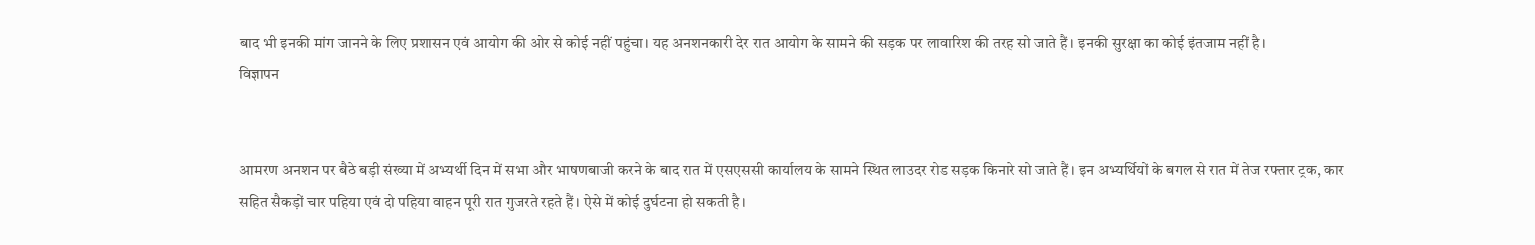बाद भी इनकी मांग जानने के लिए प्रशासन एवं आयोग की ओर से कोई नहीं पहुंचा। यह अनशनकारी देर रात आयोग के सामने की सड़क पर लावारिश की तरह सो जाते हैं। इनकी सुरक्षा का कोई इंतजाम नहीं है।
विज्ञापन


आमरण अनशन पर बैठे बड़ी संख्या में अभ्यर्थी दिन में सभा और भाषणबाजी करने के बाद रात में एसएससी कार्यालय के सामने स्थित लाउदर रोड सड़क किनारे सो जाते हैं। इन अभ्यर्थियों के बगल से रात में तेज रफ्तार ट्रक, कार सहित सैकड़ों चार पहिया एवं दो पहिया वाहन पूरी रात गुजरते रहते हैं। ऐसे में कोई दुर्घटना हो सकती है।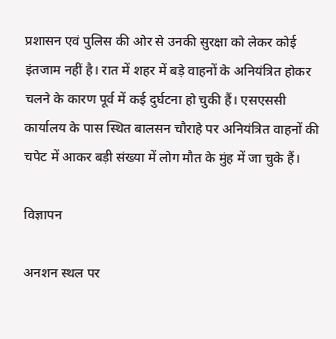प्रशासन एवं पुलिस की ओर से उनकी सुरक्षा को लेकर कोई इंतजाम नहीं है। रात में शहर में बड़े वाहनों के अनियंत्रित होकर चलने के कारण पूर्व में कई दुर्घटना हो चुकी हैं। एसएससी कार्यालय के पास स्थित बालसन चौराहे पर अनियंत्रित वाहनों की चपेट में आकर बड़ी संख्या में लोग मौत के मुंह में जा चुके हैं।

विज्ञापन

अनशन स्थल पर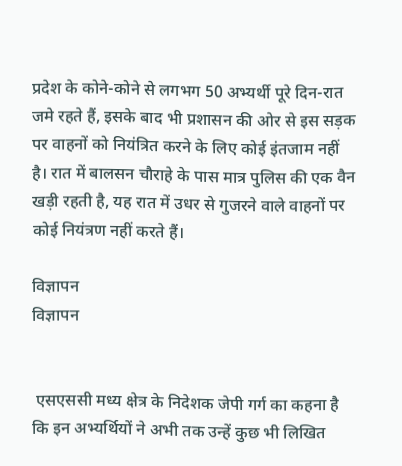प्रदेश के कोने-कोने से लगभग 50 अभ्यर्थी पूरे दिन-रात जमे रहते हैं, इसके बाद भी प्रशासन की ओर से इस सड़क पर वाहनों को नियंत्रित करने के लिए कोई इंतजाम नहीं है। रात में बालसन चौराहे के पास मात्र पुलिस की एक वैन खड़ी रहती है, यह रात में उधर से गुजरने वाले वाहनों पर कोई नियंत्रण नहीं करते हैं।

विज्ञापन
विज्ञापन


 एसएससी मध्य क्षेत्र के निदेशक जेपी गर्ग का कहना है कि इन अभ्यर्थियों ने अभी तक उन्हें कुछ भी लिखित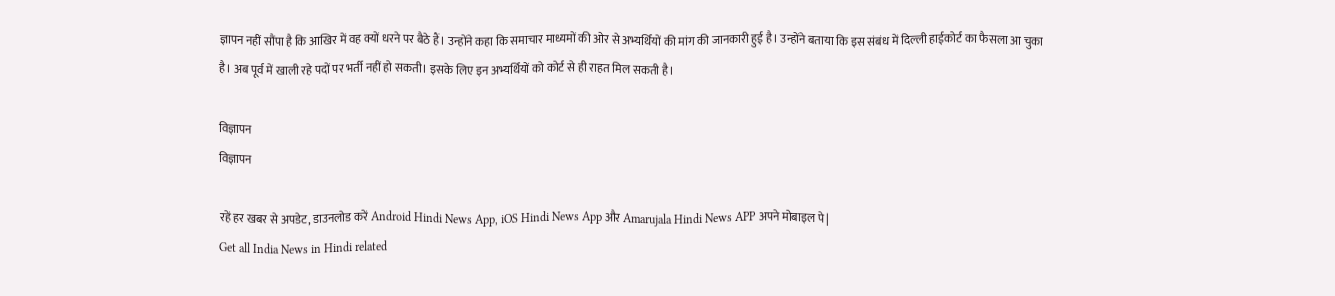ज्ञापन नहीं सौंपा है कि आखिर में वह क्यों धरने पर बैठे हैं। उन्होंने कहा कि समाचार माध्यमों की ओर से अभ्यर्थियों की मांग की जानकारी हुई है। उन्होंने बताया कि इस संबंध में दिल्ली हाईकोर्ट का फैसला आ चुका है। अब पूर्व में खाली रहे पदों पर भर्ती नहीं हो सकती। इसके लिए इन अभ्यर्थियों को कोर्ट से ही राहत मिल सकती है।

विज्ञापन
विज्ञापन

रहें हर खबर से अपडेट, डाउनलोड करें Android Hindi News App, iOS Hindi News App और Amarujala Hindi News APP अपने मोबाइल पे|
Get all India News in Hindi related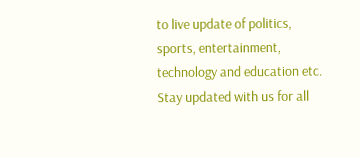to live update of politics, sports, entertainment, technology and education etc. Stay updated with us for all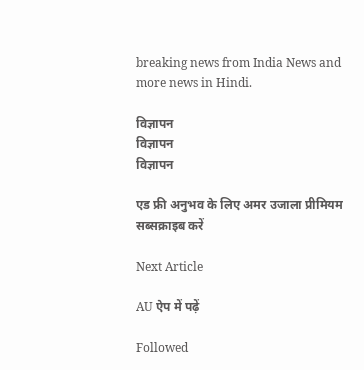breaking news from India News and more news in Hindi.

विज्ञापन
विज्ञापन
विज्ञापन

एड फ्री अनुभव के लिए अमर उजाला प्रीमियम सब्सक्राइब करें

Next Article

AU ऐप में पढ़ें

Followed